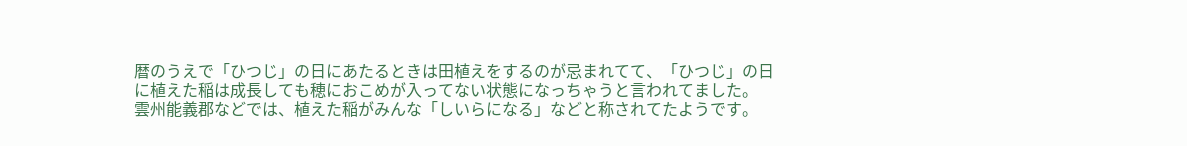暦のうえで「ひつじ」の日にあたるときは田植えをするのが忌まれてて、「ひつじ」の日に植えた稲は成長しても穂におこめが入ってない状態になっちゃうと言われてました。
雲州能義郡などでは、植えた稲がみんな「しいらになる」などと称されてたようです。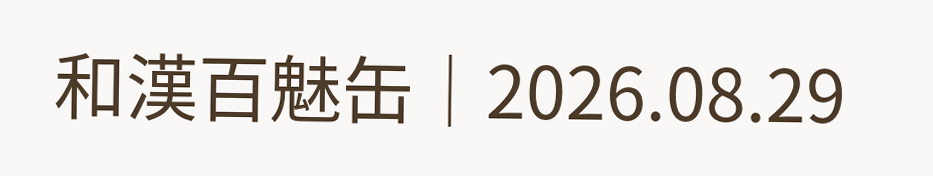和漢百魅缶│2026.08.29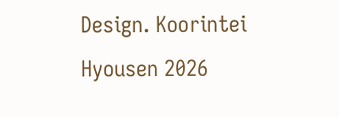Design. Koorintei Hyousen 2026